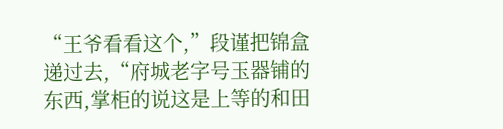“王爷看看这个,”段谨把锦盒递过去,“府城老字号玉器铺的东西,掌柜的说这是上等的和田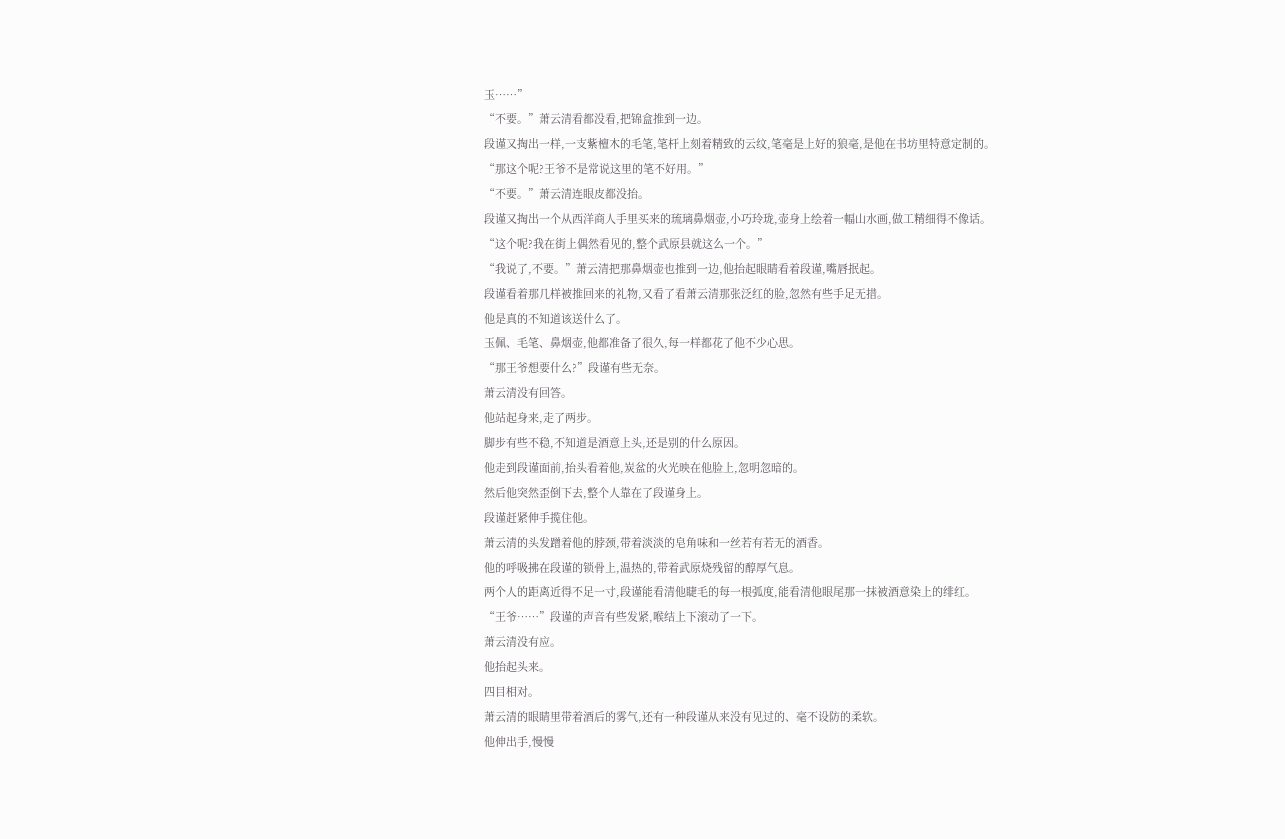玉……”
“不要。”萧云清看都没看,把锦盒推到一边。
段谨又掏出一样,一支紫檀木的毛笔,笔杆上刻着精致的云纹,笔毫是上好的狼毫,是他在书坊里特意定制的。
“那这个呢?王爷不是常说这里的笔不好用。”
“不要。”萧云清连眼皮都没抬。
段谨又掏出一个从西洋商人手里买来的琉璃鼻烟壶,小巧玲珑,壶身上绘着一幅山水画,做工精细得不像话。
“这个呢?我在街上偶然看见的,整个武原县就这么一个。”
“我说了,不要。”萧云清把那鼻烟壶也推到一边,他抬起眼睛看着段谨,嘴唇抿起。
段谨看着那几样被推回来的礼物,又看了看萧云清那张泛红的脸,忽然有些手足无措。
他是真的不知道该送什么了。
玉佩、毛笔、鼻烟壶,他都准备了很久,每一样都花了他不少心思。
“那王爷想要什么?”段谨有些无奈。
萧云清没有回答。
他站起身来,走了两步。
脚步有些不稳,不知道是酒意上头,还是别的什么原因。
他走到段谨面前,抬头看着他,炭盆的火光映在他脸上,忽明忽暗的。
然后他突然歪倒下去,整个人靠在了段谨身上。
段谨赶紧伸手揽住他。
萧云清的头发蹭着他的脖颈,带着淡淡的皂角味和一丝若有若无的酒香。
他的呼吸拂在段谨的锁骨上,温热的,带着武原烧残留的醇厚气息。
两个人的距离近得不足一寸,段谨能看清他睫毛的每一根弧度,能看清他眼尾那一抹被酒意染上的绯红。
“王爷……”段谨的声音有些发紧,喉结上下滚动了一下。
萧云清没有应。
他抬起头来。
四目相对。
萧云清的眼睛里带着酒后的雾气,还有一种段谨从来没有见过的、毫不设防的柔软。
他伸出手,慢慢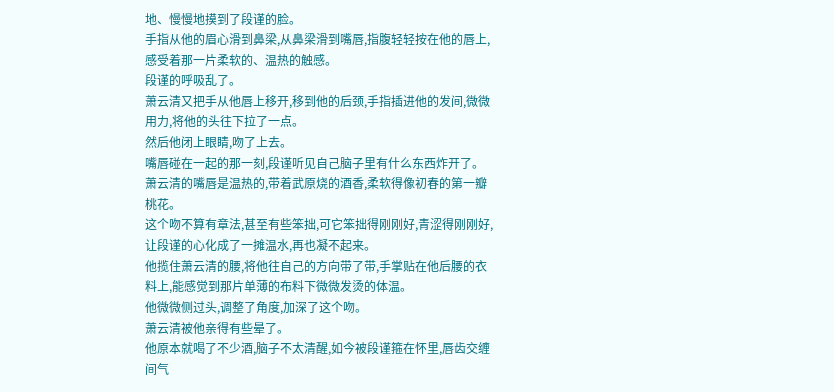地、慢慢地摸到了段谨的脸。
手指从他的眉心滑到鼻梁,从鼻梁滑到嘴唇,指腹轻轻按在他的唇上,感受着那一片柔软的、温热的触感。
段谨的呼吸乱了。
萧云清又把手从他唇上移开,移到他的后颈,手指插进他的发间,微微用力,将他的头往下拉了一点。
然后他闭上眼睛,吻了上去。
嘴唇碰在一起的那一刻,段谨听见自己脑子里有什么东西炸开了。
萧云清的嘴唇是温热的,带着武原烧的酒香,柔软得像初春的第一瓣桃花。
这个吻不算有章法,甚至有些笨拙,可它笨拙得刚刚好,青涩得刚刚好,让段谨的心化成了一摊温水,再也凝不起来。
他揽住萧云清的腰,将他往自己的方向带了带,手掌贴在他后腰的衣料上,能感觉到那片单薄的布料下微微发烫的体温。
他微微侧过头,调整了角度,加深了这个吻。
萧云清被他亲得有些晕了。
他原本就喝了不少酒,脑子不太清醒,如今被段谨箍在怀里,唇齿交缠间气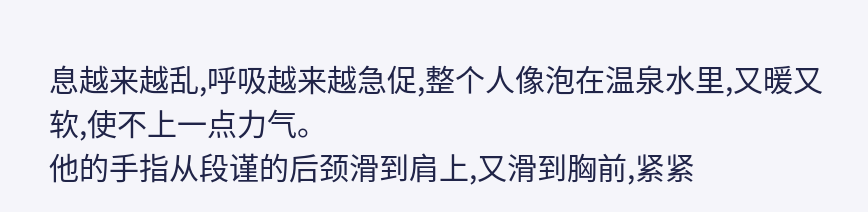息越来越乱,呼吸越来越急促,整个人像泡在温泉水里,又暖又软,使不上一点力气。
他的手指从段谨的后颈滑到肩上,又滑到胸前,紧紧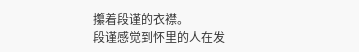攥着段谨的衣襟。
段谨感觉到怀里的人在发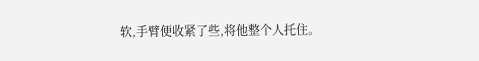软,手臂便收紧了些,将他整个人托住。